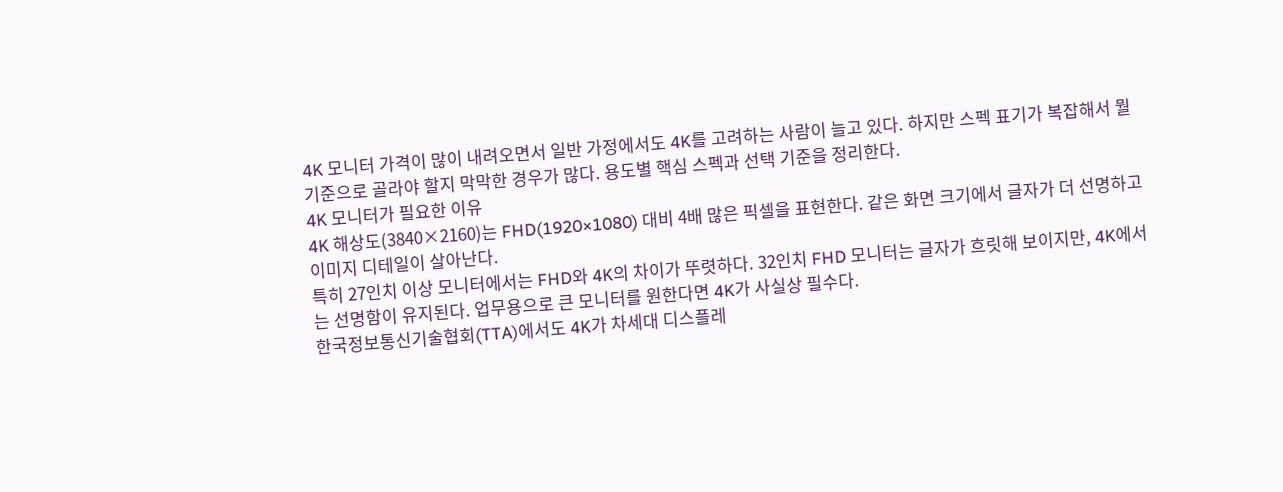4K 모니터 가격이 많이 내려오면서 일반 가정에서도 4K를 고려하는 사람이 늘고 있다. 하지만 스펙 표기가 복잡해서 뭘 기준으로 골라야 할지 막막한 경우가 많다. 용도별 핵심 스펙과 선택 기준을 정리한다.
4K 모니터가 필요한 이유
4K 해상도(3840×2160)는 FHD(1920×1080) 대비 4배 많은 픽셀을 표현한다. 같은 화면 크기에서 글자가 더 선명하고 이미지 디테일이 살아난다.
특히 27인치 이상 모니터에서는 FHD와 4K의 차이가 뚜렷하다. 32인치 FHD 모니터는 글자가 흐릿해 보이지만, 4K에서는 선명함이 유지된다. 업무용으로 큰 모니터를 원한다면 4K가 사실상 필수다.
한국정보통신기술협회(TTA)에서도 4K가 차세대 디스플레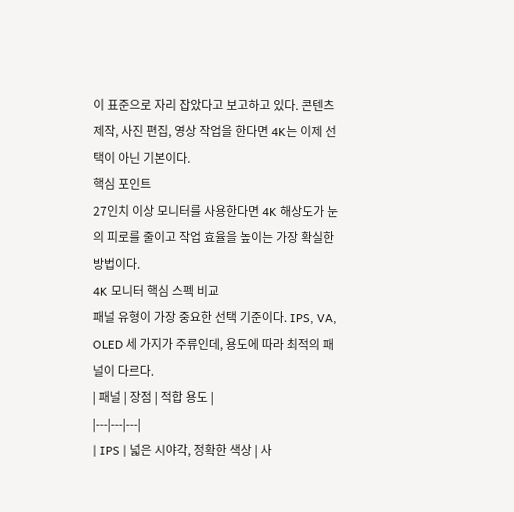이 표준으로 자리 잡았다고 보고하고 있다. 콘텐츠 제작, 사진 편집, 영상 작업을 한다면 4K는 이제 선택이 아닌 기본이다.
핵심 포인트
27인치 이상 모니터를 사용한다면 4K 해상도가 눈의 피로를 줄이고 작업 효율을 높이는 가장 확실한 방법이다.
4K 모니터 핵심 스펙 비교
패널 유형이 가장 중요한 선택 기준이다. IPS, VA, OLED 세 가지가 주류인데, 용도에 따라 최적의 패널이 다르다.
| 패널 | 장점 | 적합 용도 |
|---|---|---|
| IPS | 넓은 시야각, 정확한 색상 | 사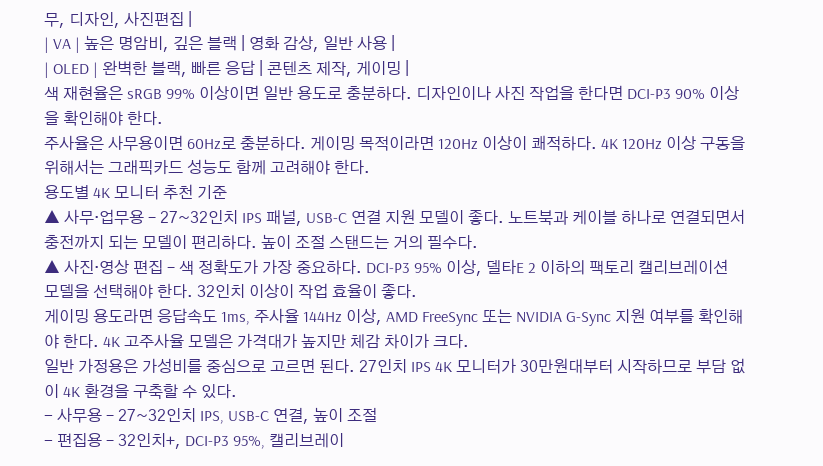무, 디자인, 사진편집 |
| VA | 높은 명암비, 깊은 블랙 | 영화 감상, 일반 사용 |
| OLED | 완벽한 블랙, 빠른 응답 | 콘텐츠 제작, 게이밍 |
색 재현율은 sRGB 99% 이상이면 일반 용도로 충분하다. 디자인이나 사진 작업을 한다면 DCI-P3 90% 이상을 확인해야 한다.
주사율은 사무용이면 60Hz로 충분하다. 게이밍 목적이라면 120Hz 이상이 쾌적하다. 4K 120Hz 이상 구동을 위해서는 그래픽카드 성능도 함께 고려해야 한다.
용도별 4K 모니터 추천 기준
▲ 사무·업무용 – 27~32인치 IPS 패널, USB-C 연결 지원 모델이 좋다. 노트북과 케이블 하나로 연결되면서 충전까지 되는 모델이 편리하다. 높이 조절 스탠드는 거의 필수다.
▲ 사진·영상 편집 – 색 정확도가 가장 중요하다. DCI-P3 95% 이상, 델타E 2 이하의 팩토리 캘리브레이션 모델을 선택해야 한다. 32인치 이상이 작업 효율이 좋다.
게이밍 용도라면 응답속도 1ms, 주사율 144Hz 이상, AMD FreeSync 또는 NVIDIA G-Sync 지원 여부를 확인해야 한다. 4K 고주사율 모델은 가격대가 높지만 체감 차이가 크다.
일반 가정용은 가성비를 중심으로 고르면 된다. 27인치 IPS 4K 모니터가 30만원대부터 시작하므로 부담 없이 4K 환경을 구축할 수 있다.
- 사무용 – 27~32인치 IPS, USB-C 연결, 높이 조절
- 편집용 – 32인치+, DCI-P3 95%, 캘리브레이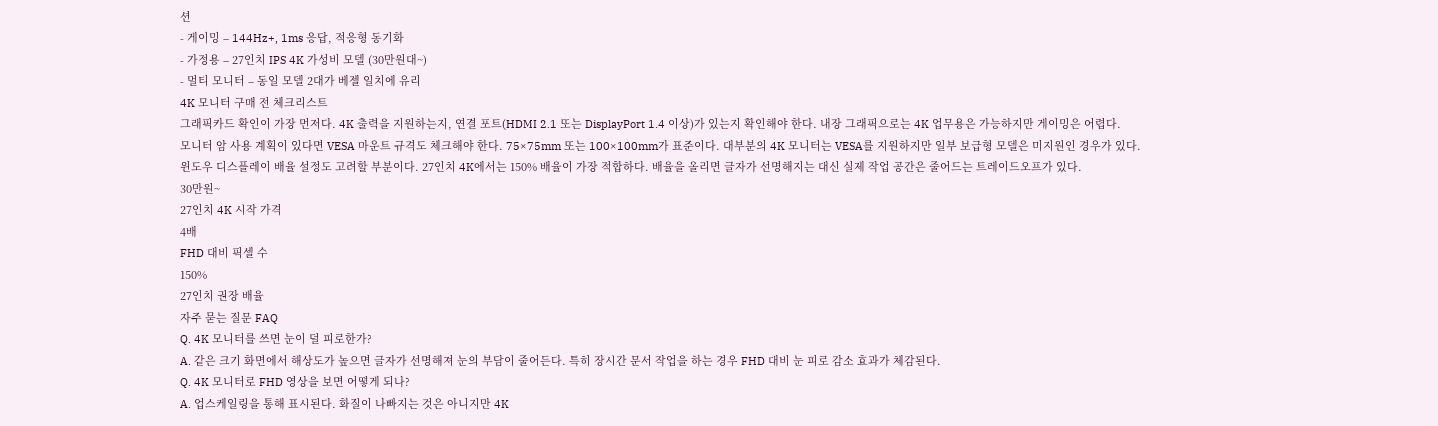션
- 게이밍 – 144Hz+, 1ms 응답, 적응형 동기화
- 가정용 – 27인치 IPS 4K 가성비 모델 (30만원대~)
- 멀티 모니터 – 동일 모델 2대가 베젤 일치에 유리
4K 모니터 구매 전 체크리스트
그래픽카드 확인이 가장 먼저다. 4K 출력을 지원하는지, 연결 포트(HDMI 2.1 또는 DisplayPort 1.4 이상)가 있는지 확인해야 한다. 내장 그래픽으로는 4K 업무용은 가능하지만 게이밍은 어렵다.
모니터 암 사용 계획이 있다면 VESA 마운트 규격도 체크해야 한다. 75×75mm 또는 100×100mm가 표준이다. 대부분의 4K 모니터는 VESA를 지원하지만 일부 보급형 모델은 미지원인 경우가 있다.
윈도우 디스플레이 배율 설정도 고려할 부분이다. 27인치 4K에서는 150% 배율이 가장 적합하다. 배율을 올리면 글자가 선명해지는 대신 실제 작업 공간은 줄어드는 트레이드오프가 있다.
30만원~
27인치 4K 시작 가격
4배
FHD 대비 픽셀 수
150%
27인치 권장 배율
자주 묻는 질문 FAQ
Q. 4K 모니터를 쓰면 눈이 덜 피로한가?
A. 같은 크기 화면에서 해상도가 높으면 글자가 선명해져 눈의 부담이 줄어든다. 특히 장시간 문서 작업을 하는 경우 FHD 대비 눈 피로 감소 효과가 체감된다.
Q. 4K 모니터로 FHD 영상을 보면 어떻게 되나?
A. 업스케일링을 통해 표시된다. 화질이 나빠지는 것은 아니지만 4K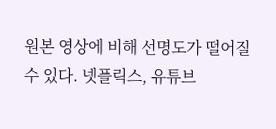원본 영상에 비해 선명도가 떨어질 수 있다. 넷플릭스, 유튜브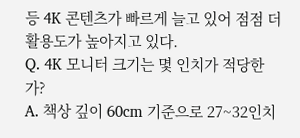등 4K 콘텐츠가 빠르게 늘고 있어 점점 더 활용도가 높아지고 있다.
Q. 4K 모니터 크기는 몇 인치가 적당한가?
A. 책상 깊이 60cm 기준으로 27~32인치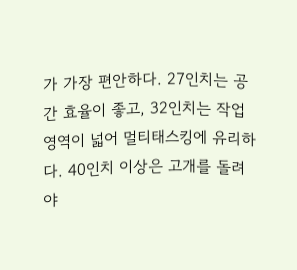가 가장 편안하다. 27인치는 공간 효율이 좋고, 32인치는 작업 영역이 넓어 멀티태스킹에 유리하다. 40인치 이상은 고개를 돌려야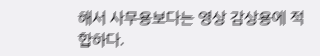해서 사무용보다는 영상 감상용에 적합하다.